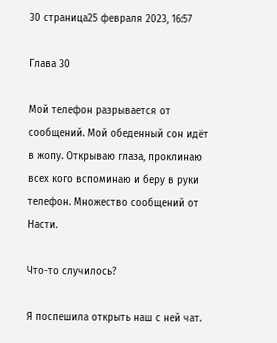30 страница25 февраля 2023, 16:57

Глава 30

Мой телефон разрывается от сообщений. Мой обеденный сон идёт в жопу. Открываю глаза, проклинаю всех кого вспоминаю и беру в руки телефон. Множество сообщений от Насти.

Что-то случилось?

Я поспешила открыть наш с ней чат.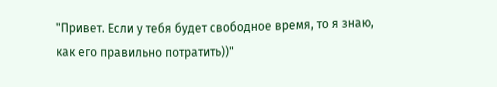"Привет. Если у тебя будет свободное время, то я знаю, как его правильно потратить))"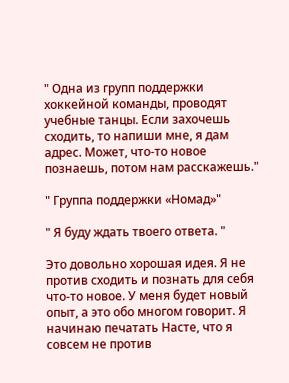" Одна из групп поддержки хоккейной команды, проводят учебные танцы. Если захочешь сходить, то напиши мне, я дам адрес. Может, что-то новое познаешь, потом нам расскажешь."

" Группа поддержки «Номад»"

" Я буду ждать твоего ответа. "

Это довольно хорошая идея. Я не против сходить и познать для себя что-то новое. У меня будет новый опыт, а это обо многом говорит. Я начинаю печатать Насте, что я совсем не против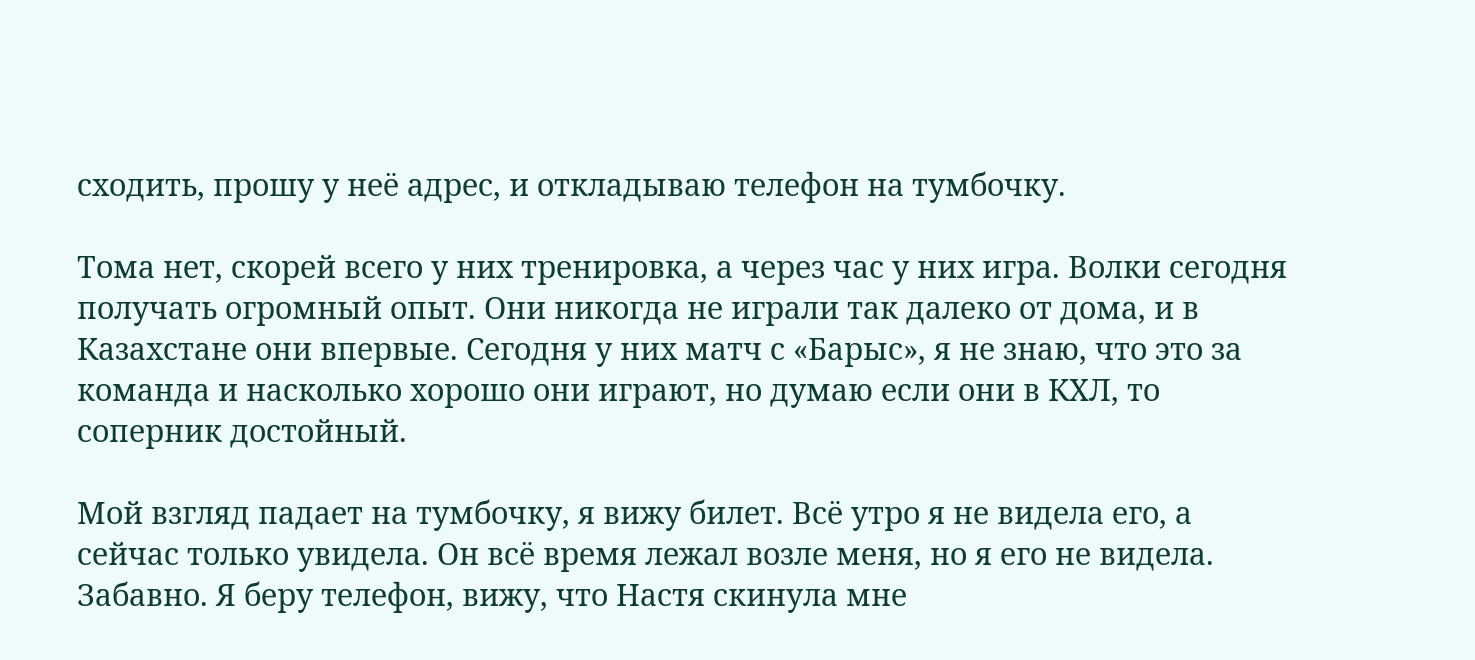сходить, прошу у неё адрес, и откладываю телефон на тумбочку.

Тома нет, скорей всего у них тренировка, а через час у них игра. Волки сегодня получать огромный опыт. Они никогда не играли так далеко от дома, и в Казахстане они впервые. Сегодня у них матч с «Барыс», я не знаю, что это за команда и насколько хорошо они играют, но думаю если они в КХЛ, то соперник достойный.

Мой взгляд падает на тумбочку, я вижу билет. Всё утро я не видела его, а сейчас только увидела. Он всё время лежал возле меня, но я его не видела. Забавно. Я беру телефон, вижу, что Настя скинула мне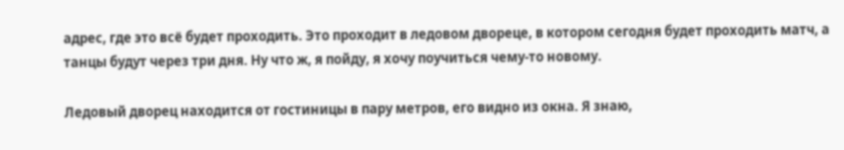адрес, где это всё будет проходить. Это проходит в ледовом двореце, в котором сегодня будет проходить матч, а танцы будут через три дня. Ну что ж, я пойду, я хочу поучиться чему-то новому.

Ледовый дворец находится от гостиницы в пару метров, его видно из окна. Я знаю,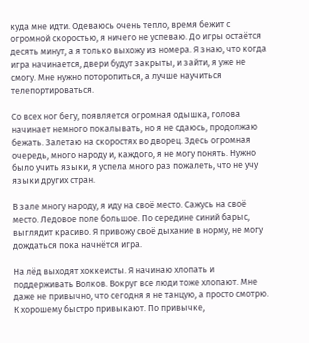куда мне идти. Одеваюсь очень тепло, время бежит с огромной скоростью, я ничего не успеваю. До игры остаётся десять минут, а я только выхожу из номера. Я знаю, что когда игра начинается, двери будут закрыты, и зайти, я уже не смогу. Мне нужно поторопиться, а лучше научиться телепортироваться.

Со всех ног бегу, появляется огромная одышка, голова начинает немного покалывать, но я не сдаюсь, продолжаю бежать. Залетаю на скоростях во дворец. Здесь огромная очередь, много народу и, каждого, я не могу понять. Нужно было учить языки, я успела много раз пожалеть, что не учу языки других стран.

В зале многу народу, я иду на своё место. Сажусь на своё место. Ледовое поле большое. По середине синий барыс, выглядит красиво. Я привожу своё дыхание в норму, не могу дождаться пока начнётся игра.

На лёд выходят хоккеисты. Я начинаю хлопать и поддерживать Волков. Вокруг все люди тоже хлопают. Мне даже не привычно, что сегодня я не танцую, а просто смотрю. К хорошему быстро привыкают. По привычке,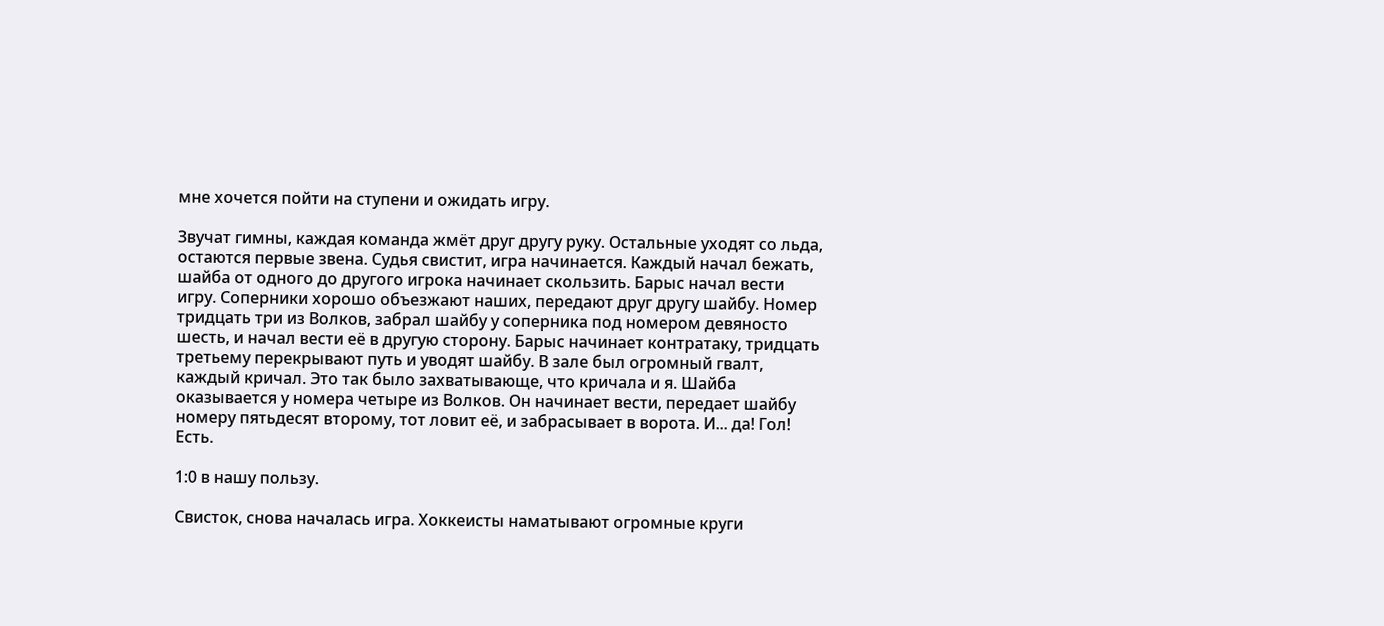мне хочется пойти на ступени и ожидать игру.

Звучат гимны, каждая команда жмёт друг другу руку. Остальные уходят со льда, остаются первые звена. Судья свистит, игра начинается. Каждый начал бежать, шайба от одного до другого игрока начинает скользить. Барыс начал вести игру. Соперники хорошо объезжают наших, передают друг другу шайбу. Номер тридцать три из Волков, забрал шайбу у соперника под номером девяносто шесть, и начал вести её в другую сторону. Барыс начинает контратаку, тридцать третьему перекрывают путь и уводят шайбу. В зале был огромный гвалт, каждый кричал. Это так было захватывающе, что кричала и я. Шайба оказывается у номера четыре из Волков. Он начинает вести, передает шайбу номеру пятьдесят второму, тот ловит её, и забрасывает в ворота. И... да! Гол! Есть.

1:0 в нашу пользу.

Свисток, снова началась игра. Хоккеисты наматывают огромные круги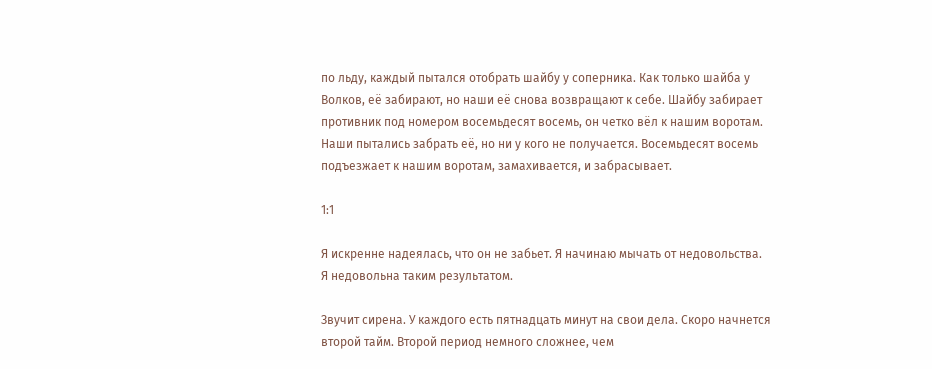по льду, каждый пытался отобрать шайбу у соперника. Как только шайба у Волков, её забирают, но наши её снова возвращают к себе. Шайбу забирает противник под номером восемьдесят восемь, он четко вёл к нашим воротам. Наши пытались забрать её, но ни у кого не получается. Восемьдесят восемь подъезжает к нашим воротам, замахивается, и забрасывает.

1:1

Я искренне надеялась, что он не забьет. Я начинаю мычать от недовольства. Я недовольна таким результатом.

Звучит сирена. У каждого есть пятнадцать минут на свои дела. Скоро начнется второй тайм. Второй период немного сложнее, чем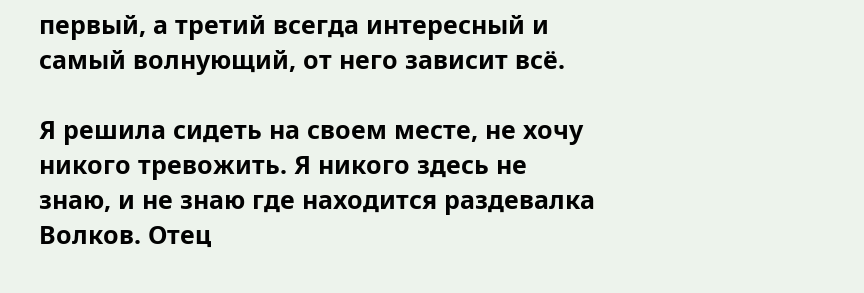первый, а третий всегда интересный и самый волнующий, от него зависит всё.

Я решила сидеть на своем месте, не хочу никого тревожить. Я никого здесь не знаю, и не знаю где находится раздевалка Волков. Отец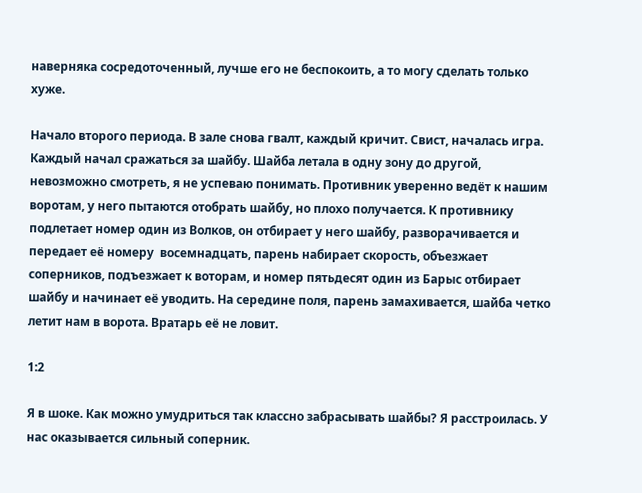наверняка сосредоточенный, лучше его не беспокоить, а то могу сделать только хуже.

Начало второго периода. В зале снова гвалт, каждый кричит. Свист, началась игра. Каждый начал сражаться за шайбу. Шайба летала в одну зону до другой, невозможно смотреть, я не успеваю понимать. Противник уверенно ведёт к нашим воротам, у него пытаются отобрать шайбу, но плохо получается. К противнику подлетает номер один из Волков, он отбирает у него шайбу, разворачивается и передает её номеру  восемнадцать, парень набирает скорость, объезжает соперников, подъезжает к воторам, и номер пятьдесят один из Барыс отбирает шайбу и начинает её уводить. На середине поля, парень замахивается, шайба четко летит нам в ворота. Вратарь её не ловит.

1:2

Я в шоке. Как можно умудриться так классно забрасывать шайбы? Я расстроилась. У нас оказывается сильный соперник.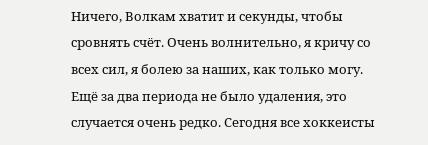Ничего, Волкам хватит и секунды, чтобы сровнять счёт. Очень волнительно, я кричу со всех сил, я болею за наших, как только могу. Ещё за два периода не было удаления, это случается очень редко. Сегодня все хоккеисты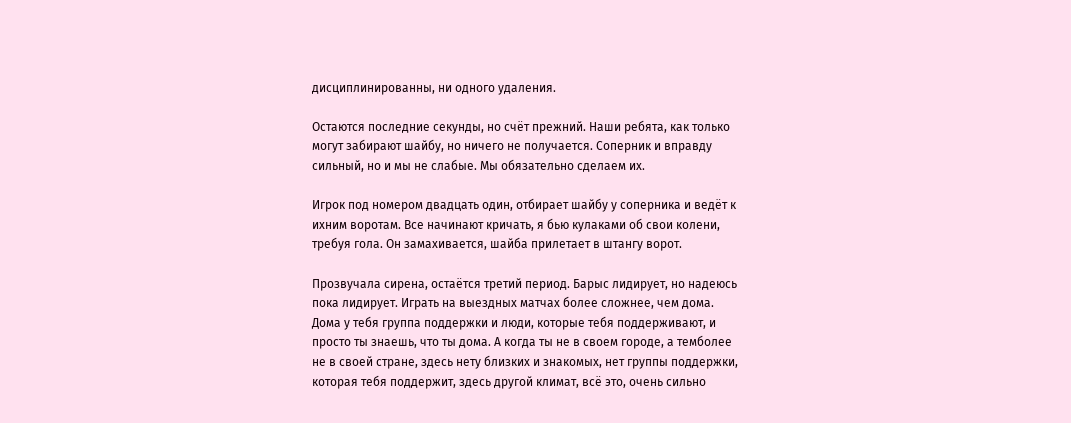дисциплинированны, ни одного удаления.

Остаются последние секунды, но счёт прежний. Наши ребята, как только могут забирают шайбу, но ничего не получается. Соперник и вправду сильный, но и мы не слабые. Мы обязательно сделаем их.

Игрок под номером двадцать один, отбирает шайбу у соперника и ведёт к ихним воротам. Все начинают кричать, я бью кулаками об свои колени, требуя гола. Он замахивается, шайба прилетает в штангу ворот.

Прозвучала сирена, остаётся третий период. Барыс лидирует, но надеюсь пока лидирует. Играть на выездных матчах более сложнее, чем дома. Дома у тебя группа поддержки и люди, которые тебя поддерживают, и просто ты знаешь, что ты дома. А когда ты не в своем городе, а темболее не в своей стране, здесь нету близких и знакомых, нет группы поддержки, которая тебя поддержит, здесь другой климат, всё это, очень сильно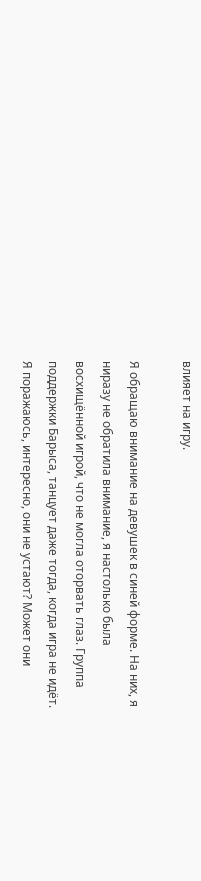влияет на игру.

Я обращаю внимание на девушек в синей форме. На них, я ниразу не обратила внимание, я настолько была восхищённой игрой, что не могла оторвать глаз. Группа поддержки Барыса, танцует даже тогда, когда игра не идёт. Я поражаюсь, интересно, они не устают? Может они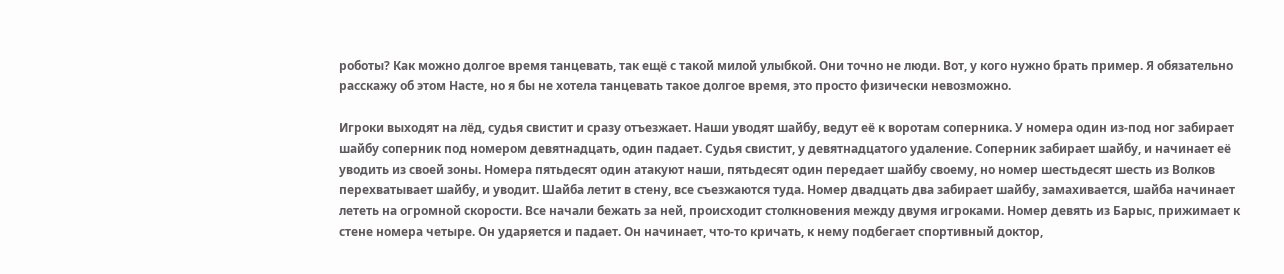роботы? Как можно долгое время танцевать, так ещё с такой милой улыбкой. Они точно не люди. Вот, у кого нужно брать пример. Я обязательно расскажу об этом Насте, но я бы не хотела танцевать такое долгое время, это просто физически невозможно.

Игроки выходят на лёд, судья свистит и сразу отъезжает. Наши уводят шайбу, ведут её к воротам соперника. У номера один из-под ног забирает шайбу соперник под номером девятнадцать, один падает. Судья свистит, у девятнадцатого удаление. Соперник забирает шайбу, и начинает её уводить из своей зоны. Номера пятьдесят один атакуют наши, пятьдесят один передает шайбу своему, но номер шестьдесят шесть из Волков перехватывает шайбу, и уводит. Шайба летит в стену, все съезжаются туда. Номер двадцать два забирает шайбу, замахивается, шайба начинает лететь на огромной скорости. Все начали бежать за ней, происходит столкновения между двумя игроками. Номер девять из Барыс, прижимает к стене номера четыре. Он ударяется и падает. Он начинает, что-то кричать, к нему подбегает спортивный доктор,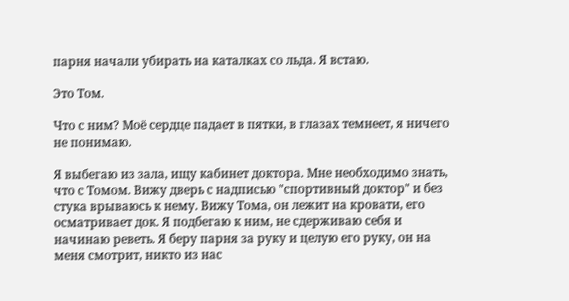парня начали убирать на каталках со льда. Я встаю.

Это Том.

Что с ним? Моё сердце падает в пятки, в глазах темнеет, я ничего не понимаю.

Я выбегаю из зала, ищу кабинет доктора. Мне необходимо знать, что с Томом. Вижу дверь с надписью "спортивный доктор" и без стука врываюсь к нему. Вижу Тома, он лежит на кровати, его осматривает док. Я подбегаю к ним, не сдерживаю себя и начинаю реветь. Я беру парня за руку и целую его руку, он на меня смотрит, никто из нас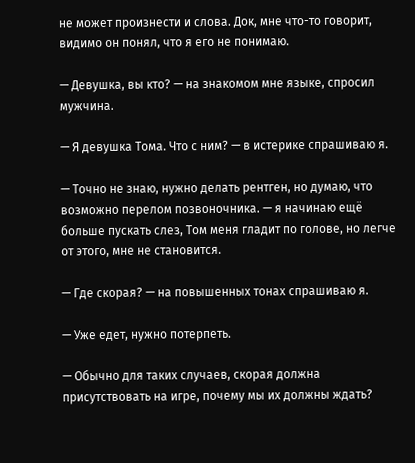не может произнести и слова. Док, мне что-то говорит, видимо он понял, что я его не понимаю.

— Девушка, вы кто? — на знакомом мне языке, спросил мужчина.

— Я девушка Тома. Что с ним? — в истерике спрашиваю я.

— Точно не знаю, нужно делать рентген, но думаю, что возможно перелом позвоночника. — я начинаю ещё больше пускать слез, Том меня гладит по голове, но легче от этого, мне не становится.

— Где скорая? — на повышенных тонах спрашиваю я.

— Уже едет, нужно потерпеть.

— Обычно для таких случаев, скорая должна присутствовать на игре, почему мы их должны ждать?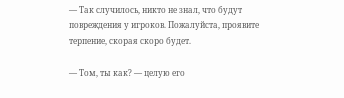— Так случилось, никто не знал, что будут повреждения у игроков. Пожалуйста, проявите терпение, скорая скоро будет.

— Том, ты как? — целую его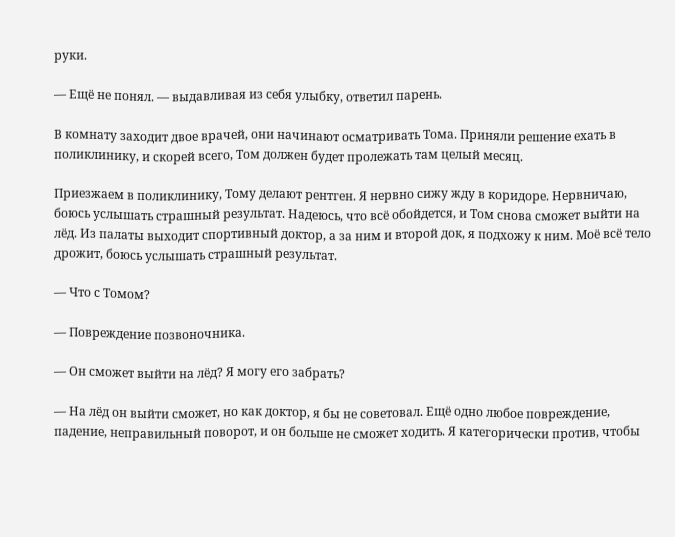руки.

— Ещё не понял. — выдавливая из себя улыбку, ответил парень.

В комнату заходит двое врачей, они начинают осматривать Тома. Приняли решение ехать в поликлинику, и скорей всего, Том должен будет пролежать там целый месяц.

Приезжаем в поликлинику, Тому делают рентген. Я нервно сижу жду в коридоре. Нервничаю, боюсь услышать страшный результат. Надеюсь, что всё обойдется, и Том снова сможет выйти на лёд. Из палаты выходит спортивный доктор, а за ним и второй док, я подхожу к ним. Моё всё тело дрожит, боюсь услышать страшный результат.

— Что с Томом?

— Повреждение позвоночника.

— Он сможет выйти на лёд? Я могу его забрать?

— На лёд он выйти сможет, но как доктор, я бы не советовал. Ещё одно любое повреждение, падение, неправильный поворот, и он больше не сможет ходить. Я категорически против, чтобы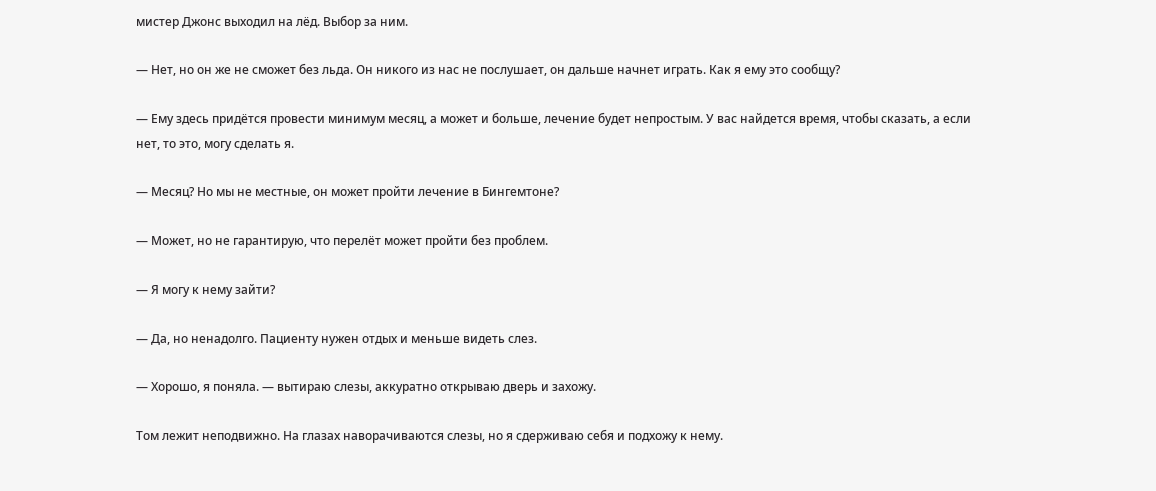мистер Джонс выходил на лёд. Выбор за ним.

— Нет, но он же не сможет без льда. Он никого из нас не послушает, он дальше начнет играть. Как я ему это сообщу?

— Ему здесь придётся провести минимум месяц, а может и больше, лечение будет непростым. У вас найдется время, чтобы сказать, а если нет, то это, могу сделать я.

— Месяц? Но мы не местные, он может пройти лечение в Бингемтоне?

— Может, но не гарантирую, что перелёт может пройти без проблем.

— Я могу к нему зайти?

— Да, но ненадолго. Пациенту нужен отдых и меньше видеть слез.

— Хорошо, я поняла. — вытираю слезы, аккуратно открываю дверь и захожу.

Том лежит неподвижно. На глазах наворачиваются слезы, но я сдерживаю себя и подхожу к нему.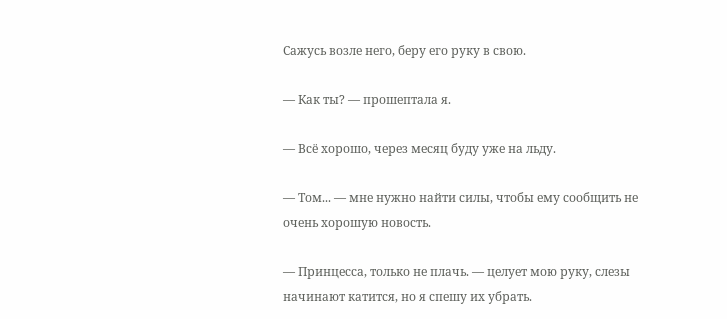Сажусь возле него, беру его руку в свою.

— Как ты? — прошептала я.

— Всё хорошо, через месяц буду уже на льду.

— Том... — мне нужно найти силы, чтобы ему сообщить не очень хорошую новость.

— Принцесса, только не плачь. — целует мою руку, слезы начинают катится, но я спешу их убрать.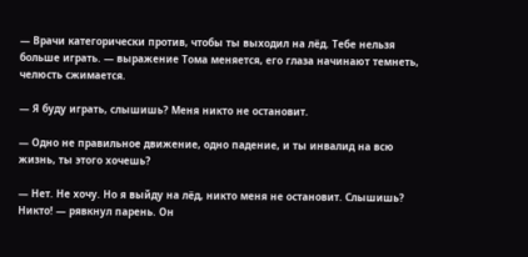— Врачи категорически против, чтобы ты выходил на лёд. Тебе нельзя больше играть. — выражение Тома меняется, его глаза начинают темнеть, челюсть сжимается.

— Я буду играть, слышишь? Меня никто не остановит.

— Одно не правильное движение, одно падение, и ты инвалид на всю жизнь, ты этого хочешь?

— Нет. Не хочу. Но я выйду на лёд, никто меня не остановит. Слышишь? Никто! — рявкнул парень. Он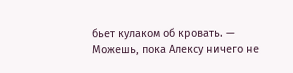бьет кулаком об кровать. — Можешь, пока Алексу ничего не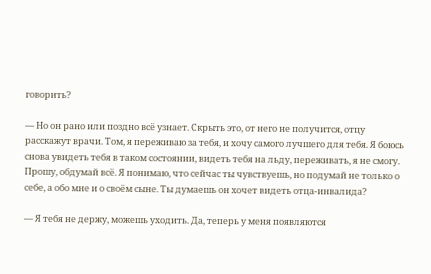говорить?

— Но он рано или поздно всё узнает. Скрыть это, от него не получится, отцу расскажут врачи. Том, я переживаю за тебя, и хочу самого лучшего для тебя. Я боюсь снова увидеть тебя в таком состоянии, видеть тебя на льду, переживать, я не смогу. Прошу, обдумай всё. Я понимаю, что сейчас ты чувствуешь, но подумай не только о себе, а обо мне и о своём сыне. Ты думаешь он хочет видеть отца-инвалида?

— Я тебя не держу, можешь уходить. Да, теперь у меня появляются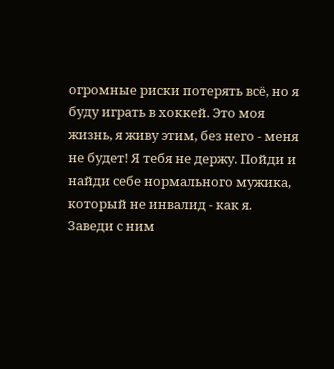огромные риски потерять всё, но я буду играть в хоккей. Это моя жизнь, я живу этим, без него - меня не будет! Я тебя не держу. Пойди и найди себе нормального мужика, который не инвалид - как я. Заведи с ним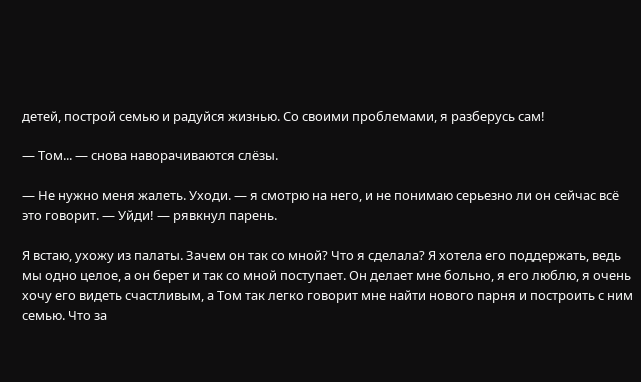детей, построй семью и радуйся жизнью. Со своими проблемами, я разберусь сам!

— Том... — снова наворачиваются слёзы.

— Не нужно меня жалеть. Уходи. — я смотрю на него, и не понимаю серьезно ли он сейчас всё это говорит. — Уйди! — рявкнул парень.

Я встаю, ухожу из палаты. Зачем он так со мной? Что я сделала? Я хотела его поддержать, ведь мы одно целое, а он берет и так со мной поступает. Он делает мне больно, я его люблю, я очень хочу его видеть счастливым, а Том так легко говорит мне найти нового парня и построить с ним семью. Что за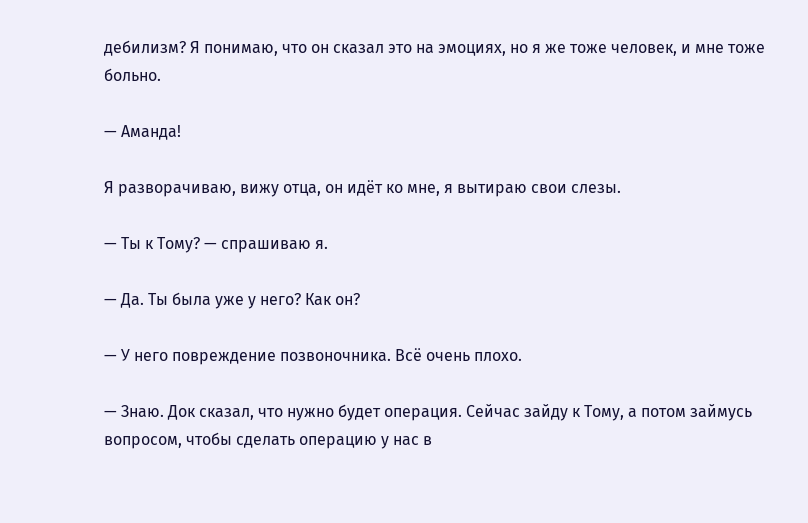дебилизм? Я понимаю, что он сказал это на эмоциях, но я же тоже человек, и мне тоже больно.

— Аманда!

Я разворачиваю, вижу отца, он идёт ко мне, я вытираю свои слезы.

— Ты к Тому? — спрашиваю я.

— Да. Ты была уже у него? Как он?

— У него повреждение позвоночника. Всё очень плохо.

— Знаю. Док сказал, что нужно будет операция. Сейчас зайду к Тому, а потом займусь вопросом, чтобы сделать операцию у нас в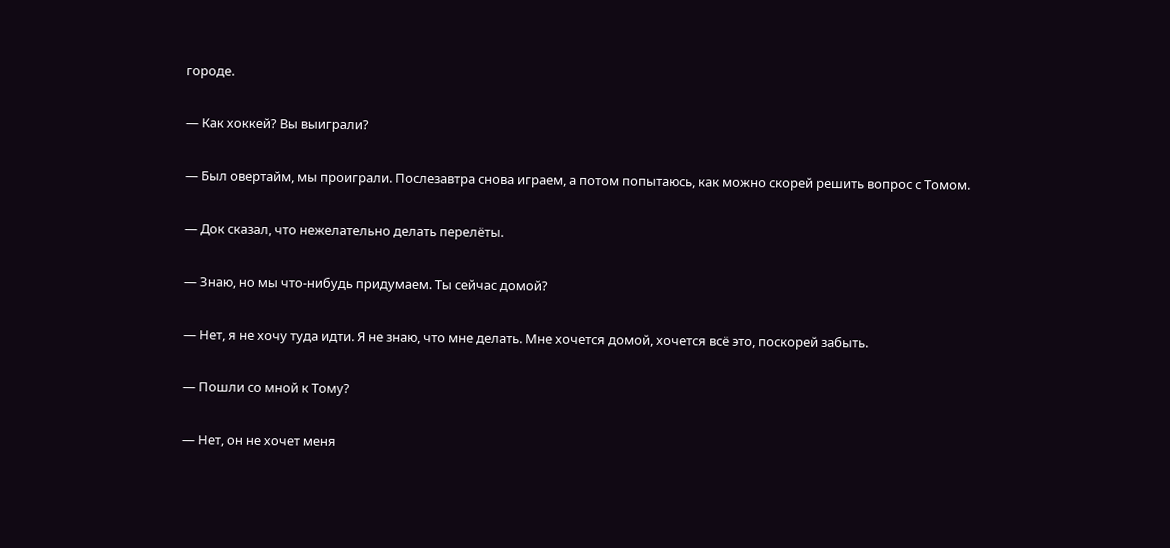городе.

— Как хоккей? Вы выиграли?

— Был овертайм, мы проиграли. Послезавтра снова играем, а потом попытаюсь, как можно скорей решить вопрос с Томом.

— Док сказал, что нежелательно делать перелёты.

— Знаю, но мы что-нибудь придумаем. Ты сейчас домой?

— Нет, я не хочу туда идти. Я не знаю, что мне делать. Мне хочется домой, хочется всё это, поскорей забыть.

— Пошли со мной к Тому?

— Нет, он не хочет меня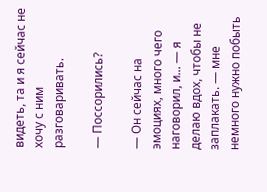видеть, та и я сейчас не хочу с ним разговаривать.

— Поссорились?

— Он сейчас на эмоциях, много чего наговорил, и... — я делаю вдох, чтобы не заплакать. — мне немного нужно побыть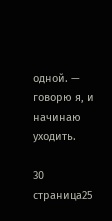одной. — говорю я, и начинаю уходить.

30 страница25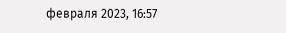февраля 2023, 16:57